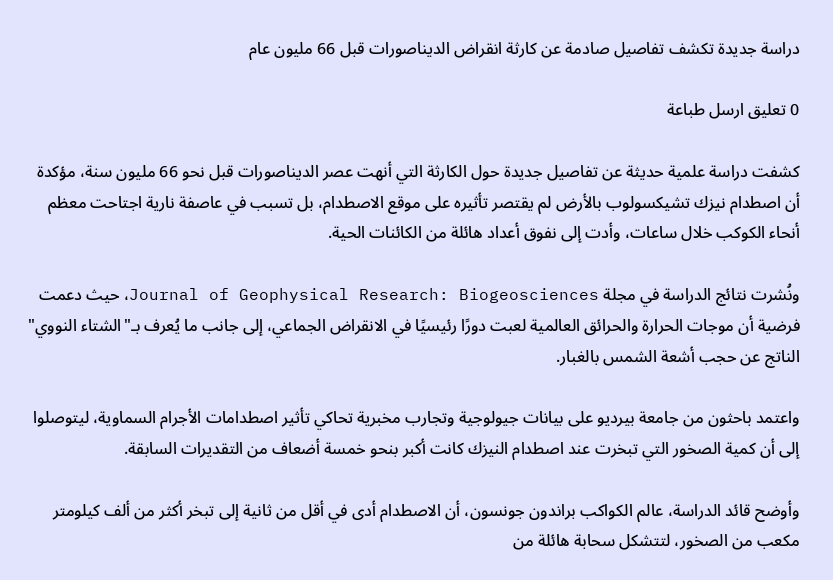دراسة جديدة تكشف تفاصيل صادمة عن كارثة انقراض الديناصورات قبل 66 مليون عام

0 تعليق ارسل طباعة

كشفت دراسة علمية حديثة عن تفاصيل جديدة حول الكارثة التي أنهت عصر الديناصورات قبل نحو 66 مليون سنة، مؤكدة أن اصطدام نيزك تشيكسولوب بالأرض لم يقتصر تأثيره على موقع الاصطدام، بل تسبب في عاصفة نارية اجتاحت معظم أنحاء الكوكب خلال ساعات، وأدت إلى نفوق أعداد هائلة من الكائنات الحية.

ونُشرت نتائج الدراسة في مجلة Journal of Geophysical Research: Biogeosciences، حيث دعمت فرضية أن موجات الحرارة والحرائق العالمية لعبت دورًا رئيسيًا في الانقراض الجماعي، إلى جانب ما يُعرف بـ"الشتاء النووي" الناتج عن حجب أشعة الشمس بالغبار.

واعتمد باحثون من جامعة بيرديو على بيانات جيولوجية وتجارب مخبرية تحاكي تأثير اصطدامات الأجرام السماوية، ليتوصلوا إلى أن كمية الصخور التي تبخرت عند اصطدام النيزك كانت أكبر بنحو خمسة أضعاف من التقديرات السابقة.

وأوضح قائد الدراسة، عالم الكواكب براندون جونسون، أن الاصطدام أدى في أقل من ثانية إلى تبخر أكثر من ألف كيلومتر مكعب من الصخور، لتتشكل سحابة هائلة من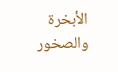الأبخرة والصخور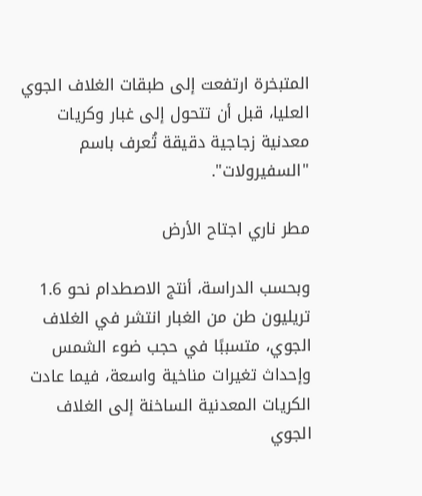المتبخرة ارتفعت إلى طبقات الغلاف الجوي العليا، قبل أن تتحول إلى غبار وكريات معدنية زجاجية دقيقة تُعرف باسم "السفيرولات".

مطر ناري اجتاح الأرض

وبحسب الدراسة، أنتج الاصطدام نحو 1.6 تريليون طن من الغبار انتشر في الغلاف الجوي، متسببًا في حجب ضوء الشمس وإحداث تغيرات مناخية واسعة، فيما عادت الكريات المعدنية الساخنة إلى الغلاف الجوي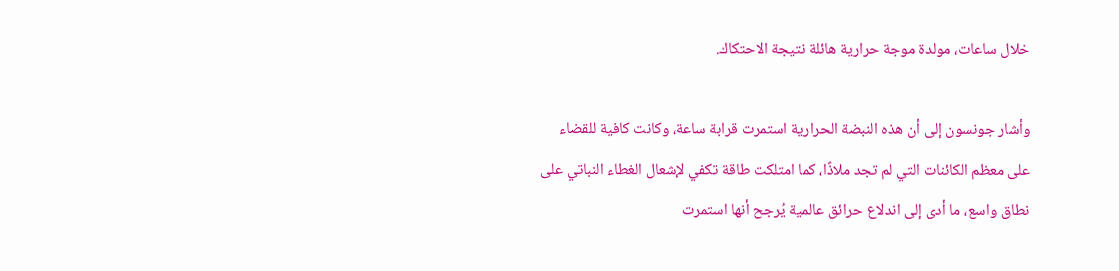خلال ساعات، مولدة موجة حرارية هائلة نتيجة الاحتكاك.

وأشار جونسون إلى أن هذه النبضة الحرارية استمرت قرابة ساعة، وكانت كافية للقضاء على معظم الكائنات التي لم تجد ملاذًا، كما امتلكت طاقة تكفي لإشعال الغطاء النباتي على نطاق واسع، ما أدى إلى اندلاع حرائق عالمية يُرجح أنها استمرت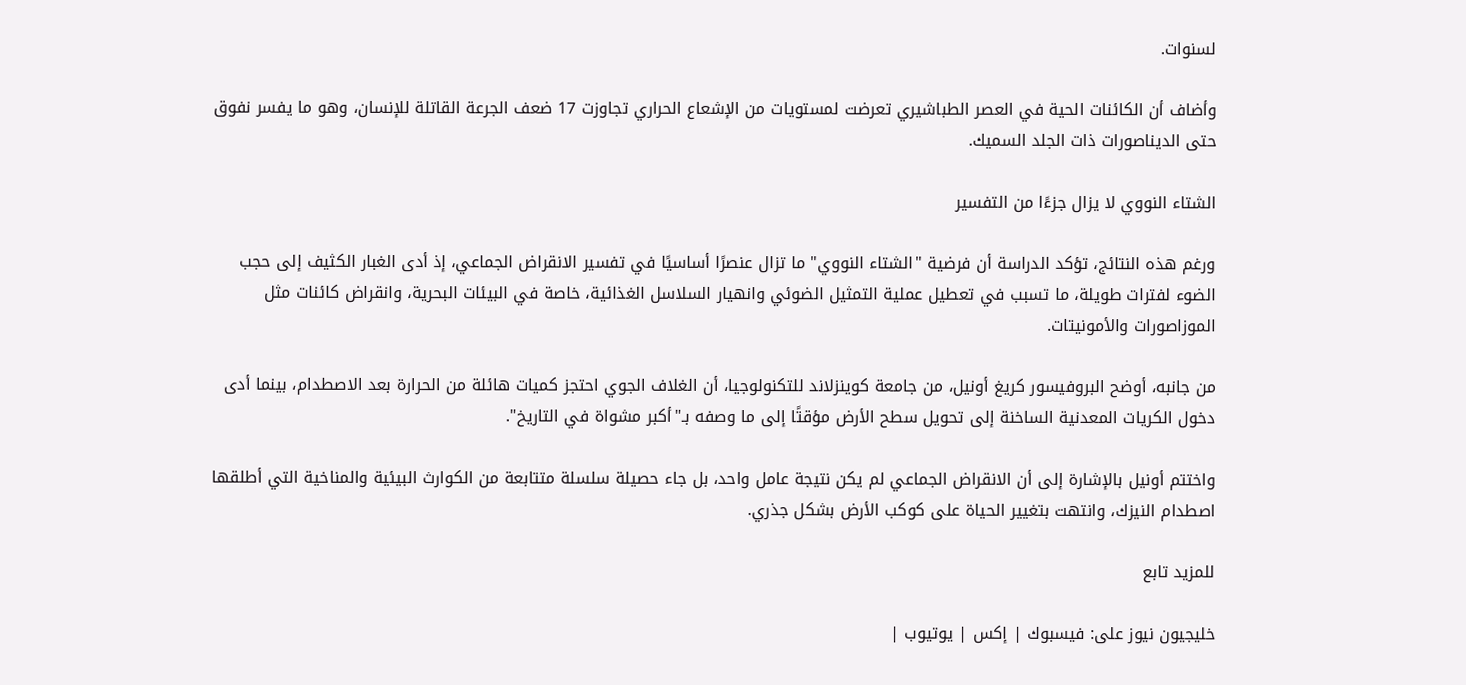لسنوات.

وأضاف أن الكائنات الحية في العصر الطباشيري تعرضت لمستويات من الإشعاع الحراري تجاوزت 17 ضعف الجرعة القاتلة للإنسان، وهو ما يفسر نفوق حتى الديناصورات ذات الجلد السميك.

الشتاء النووي لا يزال جزءًا من التفسير

ورغم هذه النتائج، تؤكد الدراسة أن فرضية "الشتاء النووي" ما تزال عنصرًا أساسيًا في تفسير الانقراض الجماعي، إذ أدى الغبار الكثيف إلى حجب الضوء لفترات طويلة، ما تسبب في تعطيل عملية التمثيل الضوئي وانهيار السلاسل الغذائية، خاصة في البيئات البحرية، وانقراض كائنات مثل الموزاصورات والأمونيتات.

من جانبه، أوضح البروفيسور كريغ أونيل، من جامعة كوينزلاند للتكنولوجيا، أن الغلاف الجوي احتجز كميات هائلة من الحرارة بعد الاصطدام، بينما أدى دخول الكريات المعدنية الساخنة إلى تحويل سطح الأرض مؤقتًا إلى ما وصفه بـ"أكبر مشواة في التاريخ".

واختتم أونيل بالإشارة إلى أن الانقراض الجماعي لم يكن نتيجة عامل واحد، بل جاء حصيلة سلسلة متتابعة من الكوارث البيئية والمناخية التي أطلقها اصطدام النيزك، وانتهت بتغيير الحياة على كوكب الأرض بشكل جذري.

للمزيد تابع

خليجيون نيوز على: فيسبوك | إكس | يوتيوب |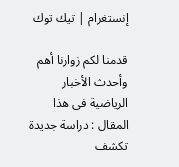إنستغرام | تيك توك

قدمنا لكم زوارنا أهم وأحدث الأخبار الرياضية فى هذا المقال : دراسة جديدة تكشف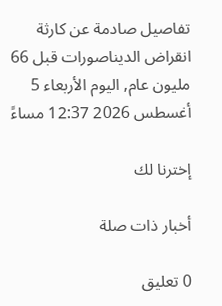تفاصيل صادمة عن كارثة انقراض الديناصورات قبل 66 مليون عام, اليوم الأربعاء 5 أغسطس 2026 12:37 مساءً

إخترنا لك

أخبار ذات صلة

0 تعليق